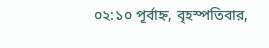০২:১০ পূর্বাহ্ন, বৃহস্পতিবার,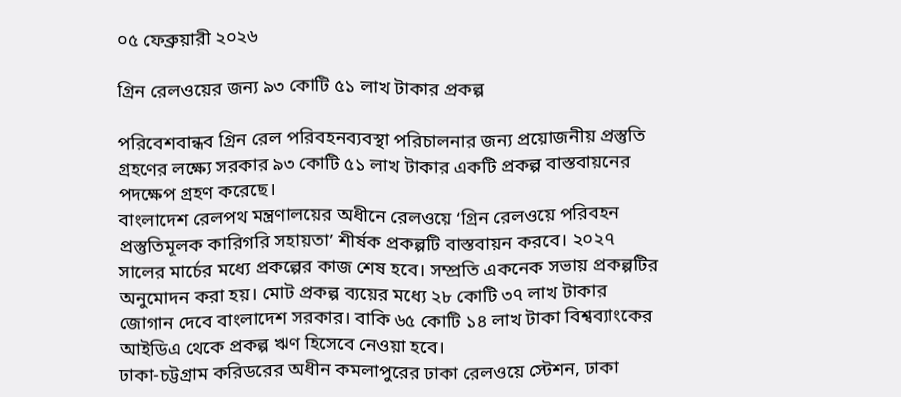০৫ ফেব্রুয়ারী ২০২৬

গ্রিন রেলওয়ের জন্য ৯৩ কোটি ৫১ লাখ টাকার প্রকল্প

পরিবেশবান্ধব গ্রিন রেল পরিবহনব্যবস্থা পরিচালনার জন্য প্রয়োজনীয় প্রস্তুতি গ্রহণের লক্ষ্যে সরকার ৯৩ কোটি ৫১ লাখ টাকার একটি প্রকল্প বাস্তবায়নের পদক্ষেপ গ্রহণ করেছে।
বাংলাদেশ রেলপথ মন্ত্রণালয়ের অধীনে রেলওয়ে ‘গ্রিন রেলওয়ে পরিবহন প্রস্তুতিমূলক কারিগরি সহায়তা’ শীর্ষক প্রকল্পটি বাস্তবায়ন করবে। ২০২৭ সালের মার্চের মধ্যে প্রকল্পের কাজ শেষ হবে। সম্প্রতি একনেক সভায় প্রকল্পটির অনুমোদন করা হয়। মোট প্রকল্প ব্যয়ের মধ্যে ২৮ কোটি ৩৭ লাখ টাকার জোগান দেবে বাংলাদেশ সরকার। বাকি ৬৫ কোটি ১৪ লাখ টাকা বিশ্বব্যাংকের আইডিএ থেকে প্রকল্প ঋণ হিসেবে নেওয়া হবে।
ঢাকা-চট্টগ্রাম করিডরের অধীন কমলাপুরের ঢাকা রেলওয়ে স্টেশন, ঢাকা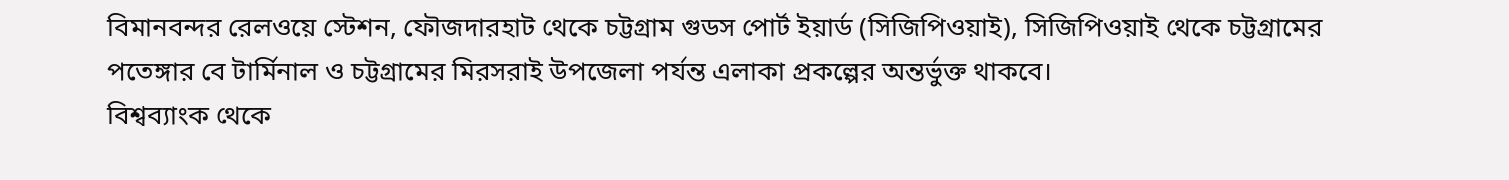বিমানবন্দর রেলওয়ে স্টেশন, ফৌজদারহাট থেকে চট্টগ্রাম গুডস পোর্ট ইয়ার্ড (সিজিপিওয়াই), সিজিপিওয়াই থেকে চট্টগ্রামের পতেঙ্গার বে টার্মিনাল ও চট্টগ্রামের মিরসরাই উপজেলা পর্যন্ত এলাকা প্রকল্পের অন্তর্ভুক্ত থাকবে।
বিশ্বব্যাংক থেকে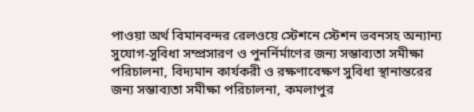পাওয়া অর্থ বিমানবন্দর রেলওয়ে স্টেশনে স্টেশন ভবনসহ অন্যান্য সুযোগ-সুবিধা সম্প্রসারণ ও পুনর্নির্মাণের জন্য সম্ভাব্যতা সমীক্ষা পরিচালনা, বিদ্যমান কার্যকরী ও রক্ষণাবেক্ষণ সুবিধা স্থানান্তরের জন্য সম্ভাব্যতা সমীক্ষা পরিচালনা, কমলাপুর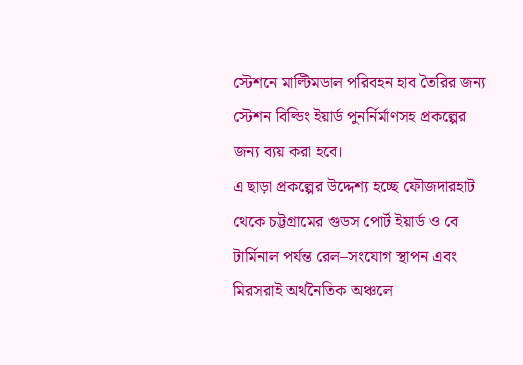স্টেশনে মাল্টিমডাল পরিবহন হাব তৈরির জন্য স্টেশন বিল্ডিং ইয়ার্ড পুনর্নির্মাণসহ প্রকল্পের জন্য ব্যয় করা হবে।
এ ছাড়া প্রকল্পের উদ্দেশ্য হচ্ছে ফৌজদারহাট থেকে চট্টগ্রামের গুডস পোর্ট ইয়ার্ড ও বে টার্মিনাল পর্যন্ত রেল–সংযোগ স্থাপন এবং মিরসরাই অর্থনৈতিক অঞ্চলে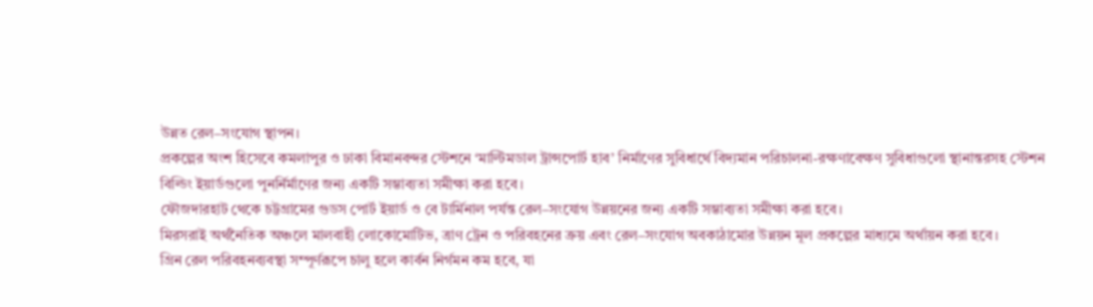উন্নত রেল–সংযোগ স্থাপন।
প্রকল্পের অংশ হিসেবে কমলাপুর ও ঢাকা বিমানবন্দর স্টেশনে ‘মাল্টিমডাল ট্রান্সপোর্ট হাব’ নির্মাণের সুবিধার্থে বিদ্যমান পরিচালনা-রক্ষণাবেক্ষণ সুবিধাগুলো স্থানান্তরসহ স্টেশন বিল্ডিং ইয়ার্ডগুলো পুনর্নির্মাণের জন্য একটি সম্ভাব্যতা সমীক্ষা করা হবে।
ফৌজদারহাট থেকে চট্টগ্রামের গুডস পোর্ট ইয়ার্ড ও বে টার্মিনাল পর্যন্ত রেল–সংযোগ উন্নয়নের জন্য একটি সম্ভাব্যতা সমীক্ষা করা হবে।
মিরসরাই অর্থনৈতিক অঞ্চলে মালবাহী লোকোমোটিভ, ত্রাণ ট্রেন ও পরিবহনের ক্রয় এবং রেল–সংযোগ অবকাঠামোর উন্নয়ন মূল প্রকল্পের মাধ্যমে অর্থায়ন করা হবে।
গ্রিন রেল পরিবহনব্যবস্থা সম্পূর্ণরূপে চালু হলে কার্বন নির্গমন কম হবে, যা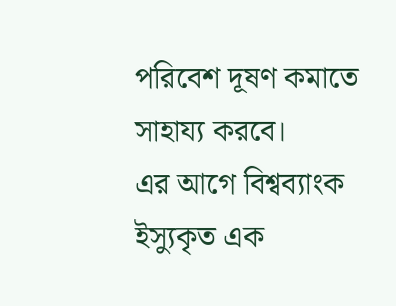পরিবেশ দূষণ কমাতে সাহায্য করবে।
এর আগে বিশ্বব্যাংক ইস্যুকৃত এক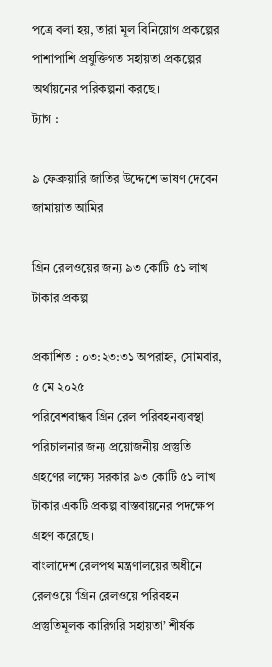পত্রে বলা হয়, তারা মূল বিনিয়োগ প্রকল্পের পাশাপাশি প্রযুক্তিগত সহায়তা প্রকল্পের অর্থায়নের পরিকল্পনা করছে।
ট্যাগ :

৯ ফেব্রুয়ারি জাতির উদ্দেশে ভাষণ দেবেন জামায়াত আমির

গ্রিন রেলওয়ের জন্য ৯৩ কোটি ৫১ লাখ টাকার প্রকল্প

প্রকাশিত : ০৩:২৩:৩১ অপরাহ্ন, সোমবার, ৫ মে ২০২৫
পরিবেশবান্ধব গ্রিন রেল পরিবহনব্যবস্থা পরিচালনার জন্য প্রয়োজনীয় প্রস্তুতি গ্রহণের লক্ষ্যে সরকার ৯৩ কোটি ৫১ লাখ টাকার একটি প্রকল্প বাস্তবায়নের পদক্ষেপ গ্রহণ করেছে।
বাংলাদেশ রেলপথ মন্ত্রণালয়ের অধীনে রেলওয়ে ‘গ্রিন রেলওয়ে পরিবহন প্রস্তুতিমূলক কারিগরি সহায়তা’ শীর্ষক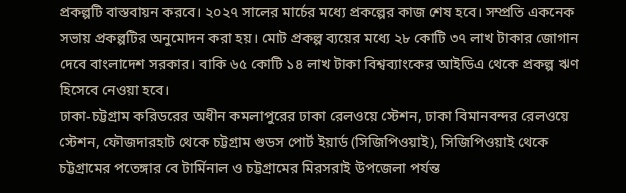প্রকল্পটি বাস্তবায়ন করবে। ২০২৭ সালের মার্চের মধ্যে প্রকল্পের কাজ শেষ হবে। সম্প্রতি একনেক সভায় প্রকল্পটির অনুমোদন করা হয়। মোট প্রকল্প ব্যয়ের মধ্যে ২৮ কোটি ৩৭ লাখ টাকার জোগান দেবে বাংলাদেশ সরকার। বাকি ৬৫ কোটি ১৪ লাখ টাকা বিশ্বব্যাংকের আইডিএ থেকে প্রকল্প ঋণ হিসেবে নেওয়া হবে।
ঢাকা-চট্টগ্রাম করিডরের অধীন কমলাপুরের ঢাকা রেলওয়ে স্টেশন, ঢাকা বিমানবন্দর রেলওয়ে স্টেশন, ফৌজদারহাট থেকে চট্টগ্রাম গুডস পোর্ট ইয়ার্ড (সিজিপিওয়াই), সিজিপিওয়াই থেকে চট্টগ্রামের পতেঙ্গার বে টার্মিনাল ও চট্টগ্রামের মিরসরাই উপজেলা পর্যন্ত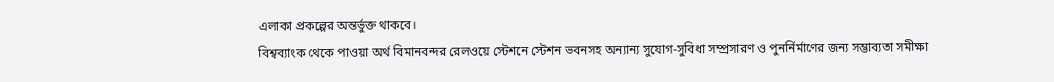এলাকা প্রকল্পের অন্তর্ভুক্ত থাকবে।
বিশ্বব্যাংক থেকে পাওয়া অর্থ বিমানবন্দর রেলওয়ে স্টেশনে স্টেশন ভবনসহ অন্যান্য সুযোগ-সুবিধা সম্প্রসারণ ও পুনর্নির্মাণের জন্য সম্ভাব্যতা সমীক্ষা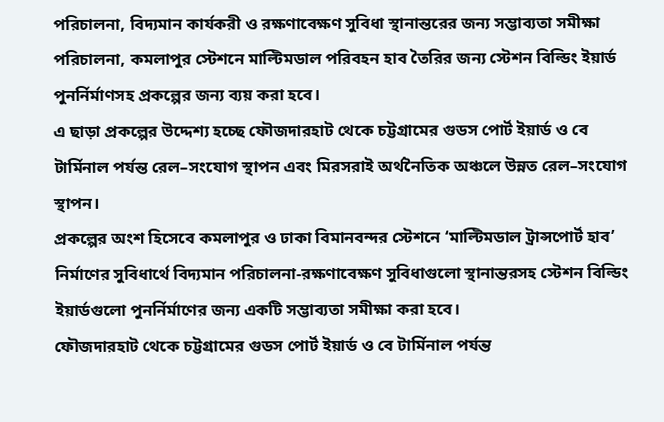পরিচালনা, বিদ্যমান কার্যকরী ও রক্ষণাবেক্ষণ সুবিধা স্থানান্তরের জন্য সম্ভাব্যতা সমীক্ষা পরিচালনা, কমলাপুর স্টেশনে মাল্টিমডাল পরিবহন হাব তৈরির জন্য স্টেশন বিল্ডিং ইয়ার্ড পুনর্নির্মাণসহ প্রকল্পের জন্য ব্যয় করা হবে।
এ ছাড়া প্রকল্পের উদ্দেশ্য হচ্ছে ফৌজদারহাট থেকে চট্টগ্রামের গুডস পোর্ট ইয়ার্ড ও বে টার্মিনাল পর্যন্ত রেল–সংযোগ স্থাপন এবং মিরসরাই অর্থনৈতিক অঞ্চলে উন্নত রেল–সংযোগ স্থাপন।
প্রকল্পের অংশ হিসেবে কমলাপুর ও ঢাকা বিমানবন্দর স্টেশনে ‘মাল্টিমডাল ট্রান্সপোর্ট হাব’ নির্মাণের সুবিধার্থে বিদ্যমান পরিচালনা-রক্ষণাবেক্ষণ সুবিধাগুলো স্থানান্তরসহ স্টেশন বিল্ডিং ইয়ার্ডগুলো পুনর্নির্মাণের জন্য একটি সম্ভাব্যতা সমীক্ষা করা হবে।
ফৌজদারহাট থেকে চট্টগ্রামের গুডস পোর্ট ইয়ার্ড ও বে টার্মিনাল পর্যন্ত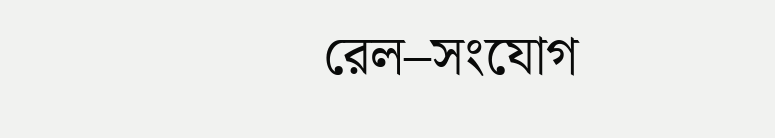রেল–সংযোগ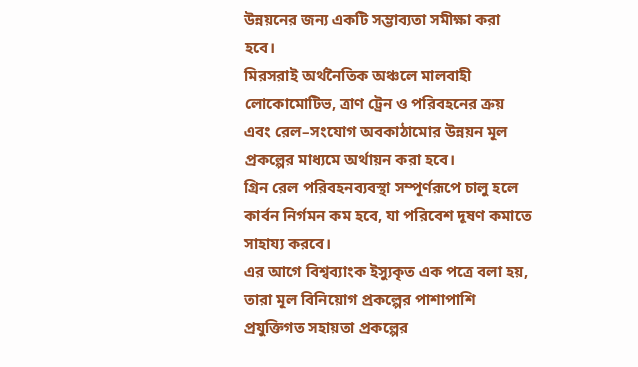উন্নয়নের জন্য একটি সম্ভাব্যতা সমীক্ষা করা হবে।
মিরসরাই অর্থনৈতিক অঞ্চলে মালবাহী লোকোমোটিভ, ত্রাণ ট্রেন ও পরিবহনের ক্রয় এবং রেল–সংযোগ অবকাঠামোর উন্নয়ন মূল প্রকল্পের মাধ্যমে অর্থায়ন করা হবে।
গ্রিন রেল পরিবহনব্যবস্থা সম্পূর্ণরূপে চালু হলে কার্বন নির্গমন কম হবে, যা পরিবেশ দূষণ কমাতে সাহায্য করবে।
এর আগে বিশ্বব্যাংক ইস্যুকৃত এক পত্রে বলা হয়, তারা মূল বিনিয়োগ প্রকল্পের পাশাপাশি প্রযুক্তিগত সহায়তা প্রকল্পের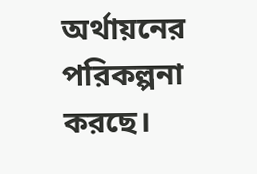অর্থায়নের পরিকল্পনা করছে।